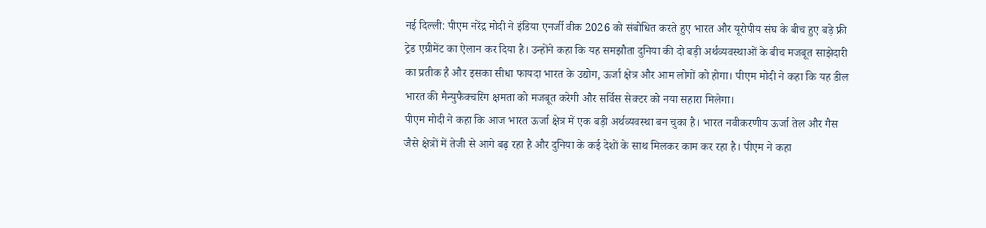नई दिल्ली: पीएम नरेंद्र मोदी ने इंडिया एनर्जी वीक 2026 को संबोधित करते हुए भारत और यूरोपीय संघ के बीच हुए बड़े फ्री ट्रेड एग्रीमेंट का ऐलान कर दिया है। उन्होंने कहा कि यह समझौता दुनिया की दो बड़ी अर्थव्यवस्थाओं के बीच मजबूत साझेदारी का प्रतीक है और इसका सीधा फायदा भारत के उद्योग, ऊर्जा क्षेत्र और आम लोगों को होगा। पीएम मोदी ने कहा कि यह डील भारत की मैन्युफैक्चरिंग क्षमता को मजबूत करेगी और सर्विस सेक्टर को नया सहारा मिलेगा।
पीएम मोदी ने कहा कि आज भारत ऊर्जा क्षेत्र में एक बड़ी अर्थव्यवस्था बन चुका है। भारत नवीकरणीय ऊर्जा तेल और गैस जैसे क्षेत्रों में तेजी से आगे बढ़ रहा है और दुनिया के कई देशों के साथ मिलकर काम कर रहा है। पीएम ने कहा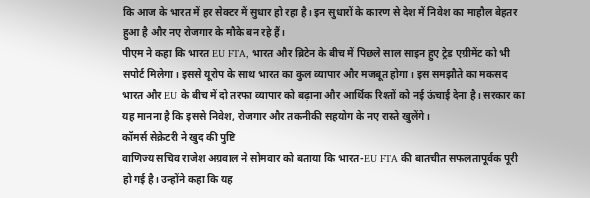कि आज के भारत में हर सेक्टर में सुधार हो रहा है। इन सुधारों के कारण से देश में निवेश का माहौल बेहतर हुआ है और नए रोजगार के मौके बन रहे हैं।
पीएम ने कहा कि भारत EU FTA, भारत और ब्रिटेन के बीच में पिछले साल साइन हुए ट्रेड एग्रीमेंट को भी सपोर्ट मिलेगा। इससे यूरोप के साथ भारत का कुल व्यापार और मजबूत होगा। इस समझौते का मकसद भारत और EU के बीच में दो तरफा व्यापार को बढ़ाना और आर्थिक रिश्तों को नई ऊंचाई देना है। सरकार का यह मानना है कि इससे निवेश, रोजगार और तकनीकी सहयोग के नए रास्ते खुलेंगे।
कॉमर्स सेक्रेटरी ने खुद की पुष्टि
वाणिज्य सचिव राजेश अग्रवाल ने सोमवार को बताया कि भारत-EU FTA की बातचीत सफलतापूर्वक पूरी हो गई है। उन्होंने कहा कि यह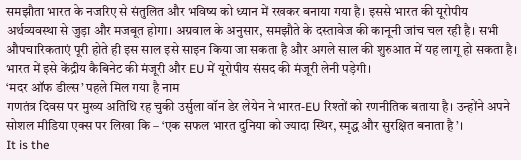समझौता भारत के नजरिए से संतुलित और भविष्य को ध्यान में रखकर बनाया गया है। इससे भारत की यूरोपीय अर्थव्यवस्था से जुड़ा और मजबूत होगा। अग्रवाल के अनुसार, समझौते के दस्तावेज की कानूनी जांच चल रही है। सभी औपचारिकताएं पूरी होते ही इस साल इसे साइन किया जा सकता है और अगले साल की शुरुआत में यह लागू हो सकता है। भारत में इसे केंद्रीय कैबिनेट की मंजूरी और EU में यूरोपीय संसद की मंजूरी लेनी पड़ेगी।
‘मदर ऑफ डील्स’ पहले मिल गया है नाम
गणतंत्र दिवस पर मुख्य अतिथि रह चुकी उर्सुला वॉन डेर लेयेन ने भारत-EU रिश्तों को रणनीतिक बताया है। उन्होंने अपने सोशल मीडिया एक्स पर लिखा कि – ‘एक सफल भारत दुनिया को ज्यादा स्थिर, स्मृद्ध और सुरक्षित बनाता है’।
It is the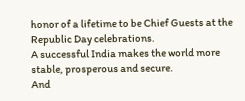honor of a lifetime to be Chief Guests at the Republic Day celebrations.
A successful India makes the world more stable, prosperous and secure.
And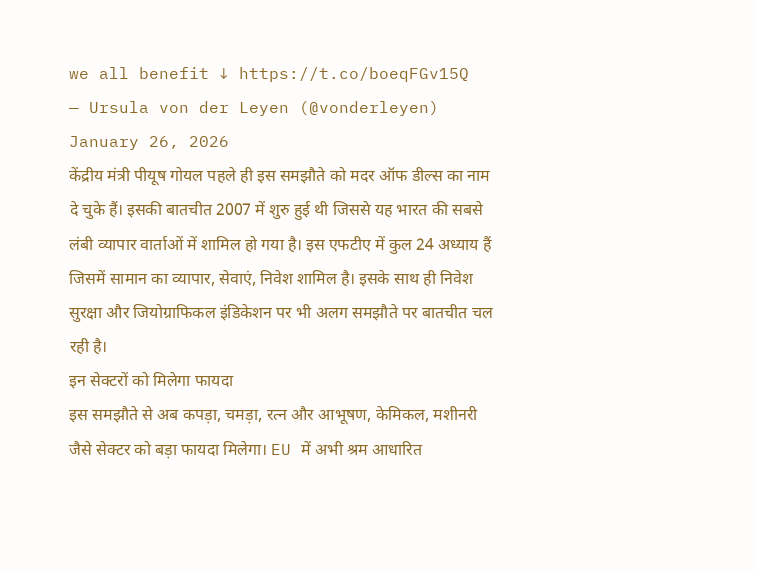we all benefit ↓ https://t.co/boeqFGv15Q
— Ursula von der Leyen (@vonderleyen) January 26, 2026
केंद्रीय मंत्री पीयूष गोयल पहले ही इस समझौते को मदर ऑफ डील्स का नाम दे चुके हैं। इसकी बातचीत 2007 में शुरु हुई थी जिससे यह भारत की सबसे लंबी व्यापार वार्ताओं में शामिल हो गया है। इस एफटीए में कुल 24 अध्याय हैं जिसमें सामान का व्यापार, सेवाएं, निवेश शामिल है। इसके साथ ही निवेश सुरक्षा और जियोग्राफिकल इंडिकेशन पर भी अलग समझौते पर बातचीत चल रही है।
इन सेक्टरों को मिलेगा फायदा
इस समझौते से अब कपड़ा, चमड़ा, रत्न और आभूषण, केमिकल, मशीनरी जैसे सेक्टर को बड़ा फायदा मिलेगा। EU में अभी श्रम आधारित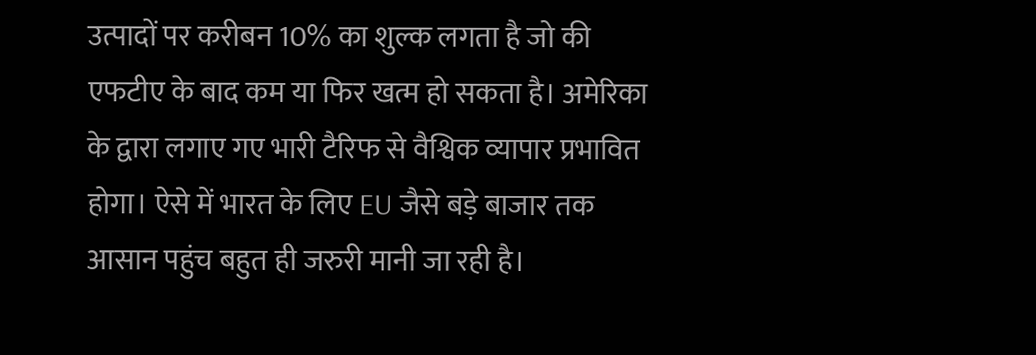उत्पादों पर करीबन 10% का शुल्क लगता है जो की एफटीए के बाद कम या फिर खत्म हो सकता है। अमेरिका के द्वारा लगाए गए भारी टैरिफ से वैश्विक व्यापार प्रभावित होगा। ऐसे में भारत के लिए EU जैसे बड़े बाजार तक आसान पहुंच बहुत ही जरुरी मानी जा रही है।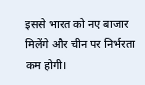इससे भारत को नए बाजार मिलेंगे और चीन पर निर्भरता कम होगी।